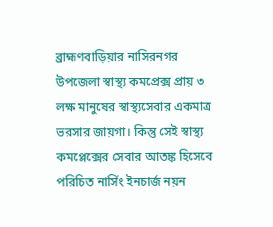ব্রাহ্মণবাড়িয়ার নাসিরনগর উপজেলা স্বাস্থ্য কমপ্রেক্স প্রায় ৩ লক্ষ মানুষের স্বাস্থ্যসেবার একমাত্র ভরসার জায়গা। কিন্তু সেই স্বাস্থ্য কমপ্লেক্সের সেবার আতঙ্ক হিসেবে পরিচিত নার্সিং ইনচার্জ নয়ন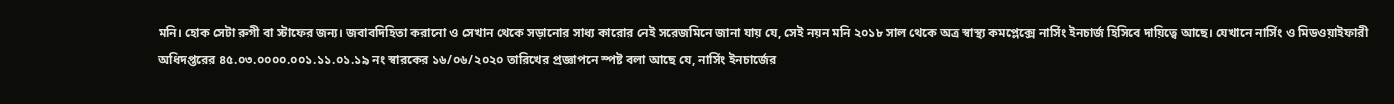মনি। হোক সেটা রুগী বা স্টাফের জন্য। জবাবদিহিতা করানো ও সেখান থেকে সড়ানোর সাধ্য কারোর নেই সরেজমিনে জানা যায় যে, সেই নয়ন মনি ২০১৮ সাল থেকে অত্র স্বাস্থ্য কমপ্লেক্সে নার্সিং ইনচার্জ হিসিবে দায়িত্বে আছে। যেখানে নার্সিং ও মিডওয়াইফারী অধিদপ্তরের ৪৫.০৩.০০০০.০০১.১১.০১.১৯ নং স্বারকের ১৬/০৬/২০২০ তারিখের প্রজ্ঞাপনে স্পষ্ট বলা আছে যে, নার্সিং ইনচার্জের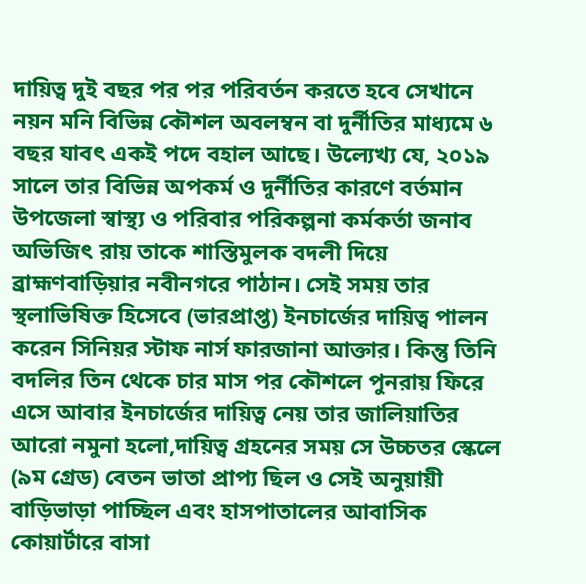দায়িত্ব দুই বছর পর পর পরিবর্তন করতে হবে সেখানে নয়ন মনি বিভিন্ন কৌশল অবলম্বন বা দুর্নীতির মাধ্যমে ৬ বছর যাবৎ একই পদে বহাল আছে। উল্যেখ্য যে, ২০১৯ সালে তার বিভিন্ন অপকর্ম ও দুর্নীতির কারণে বর্তমান উপজেলা স্বাস্থ্য ও পরিবার পরিকল্পনা কর্মকর্তা জনাব অভিজিৎ রায় তাকে শাস্তিমুলক বদলী দিয়ে ব্রাহ্মণবাড়িয়ার নবীনগরে পাঠান। সেই সময় তার স্থলাভিষিক্ত হিসেবে (ভারপ্রাপ্ত) ইনচার্জের দায়িত্ব পালন করেন সিনিয়র স্টাফ নার্স ফারজানা আক্তার। কিন্তু তিনি বদলির তিন থেকে চার মাস পর কৌশলে পুনরায় ফিরে এসে আবার ইনচার্জের দায়িত্ব নেয় তার জালিয়াতির আরো নমুনা হলো,দায়িত্ব গ্রহনের সময় সে উচ্চতর স্কেলে (৯ম গ্রেড) বেতন ভাতা প্রাপ্য ছিল ও সেই অনুয়ায়ী বাড়িভাড়া পাচ্ছিল এবং হাসপাতালের আবাসিক কোয়ার্টারে বাসা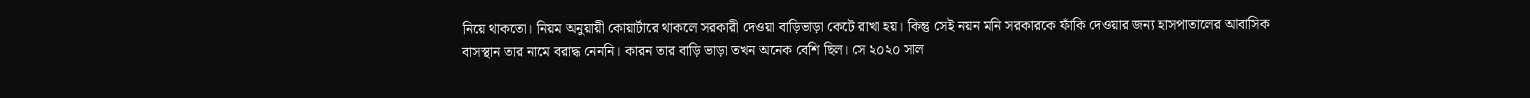নিয়ে থাকতো। নিয়ম অনুয়ায়ী কোয়ার্টারে থাকলে সরকারী দেওয়া বাড়িভাড়া কেটে রাখা হয়। কিন্তু সেই নয়ন মনি সরকারকে ফাঁকি দেওয়ার জন্য হাসপাতালের আবাসিক বাসস্থান তার নামে বরাদ্ধ নেননি। কারন তার বাড়ি ভাড়া তখন অনেক বেশি ছিল। সে ২০২০ সাল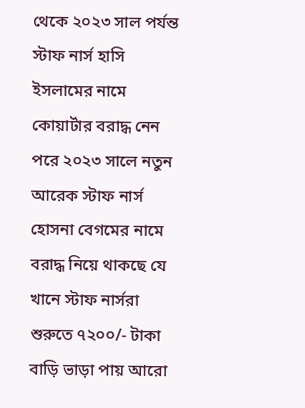থেকে ২০২৩ সাল পর্যন্ত স্টাফ নার্স হাসি ইসলামের নামে কোয়ার্টার বরাদ্ধ নেন পরে ২০২৩ সালে নতুন আরেক স্টাফ নার্স হোসনা বেগমের নামে বরাদ্ধ নিয়ে থাকছে যে খানে স্টাফ নার্সরা শুরুতে ৭২০০/- টাকা বাড়ি ভাড়া পায় আরো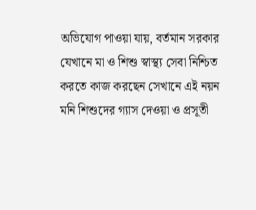অভিযোগ পাওয়া যায়, বর্তমান সরকার যেখানে মা ও শিশু স্বাস্থ্য সেবা নিশ্চিত করতে কাজ করছেন সেখানে এই নয়ন মনি শিশুদের গ্যাস দেওয়া ও প্রসূতী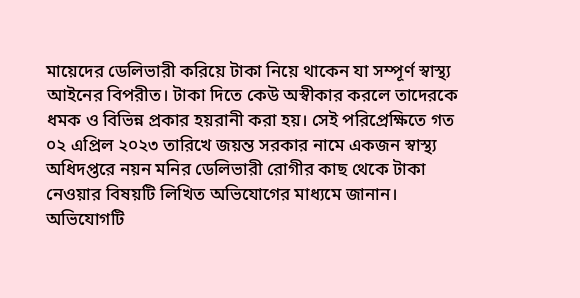মায়েদের ডেলিভারী করিয়ে টাকা নিয়ে থাকেন যা সম্পূর্ণ স্বাস্থ্য আইনের বিপরীত। টাকা দিতে কেউ অস্বীকার করলে তাদেরকে ধমক ও বিভিন্ন প্রকার হয়রানী করা হয়। সেই পরিপ্রেক্ষিতে গত ০২ এপ্রিল ২০২৩ তারিখে জয়ন্ত সরকার নামে একজন স্বাস্থ্য অধিদপ্তরে নয়ন মনির ডেলিভারী রোগীর কাছ থেকে টাকা নেওয়ার বিষয়টি লিখিত অভিযোগের মাধ্যমে জানান। অভিযোগটি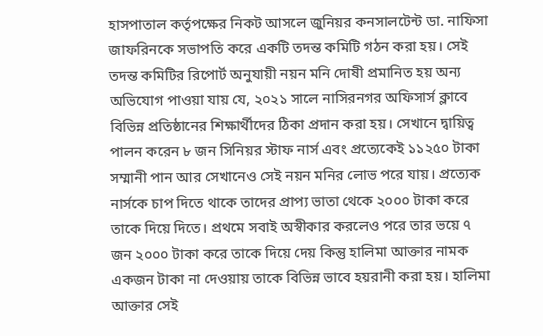হাসপাতাল কর্তৃপক্ষের নিকট আসলে জুনিয়র কনসালটেন্ট ডা. নাফিসা জাফরিনকে সভাপতি করে একটি তদন্ত কমিটি গঠন করা হয়। সেই তদন্ত কমিটির রিপোর্ট অনুযায়ী নয়ন মনি দোষী প্রমানিত হয় অন্য অভিযোগ পাওয়া যায় যে, ২০২১ সালে নাসিরনগর অফিসার্স ক্লাবে বিভিন্ন প্রতিষ্ঠানের শিক্ষার্থীদের ঠিকা প্রদান করা হয়। সেখানে দ্বায়িত্ব পালন করেন ৮ জন সিনিয়র স্টাফ নার্স এবং প্রত্যেকেই ১১২৫০ টাকা সম্মানী পান আর সেখানেও সেই নয়ন মনির লোভ পরে যায়। প্রত্যেক নার্সকে চাপ দিতে থাকে তাদের প্রাপ্য ভাতা থেকে ২০০০ টাকা করে তাকে দিয়ে দিতে। প্রথমে সবাই অস্বীকার করলেও পরে তার ভয়ে ৭ জন ২০০০ টাকা করে তাকে দিয়ে দেয় কিন্তু হালিমা আক্তার নামক একজন টাকা না দেওয়ায় তাকে বিভিন্ন ভাবে হয়রানী করা হয়। হালিমা আক্তার সেই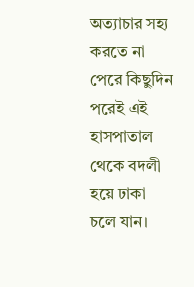অত্যাচার সহ্য করতে না পেরে কিছুদিন পরেই এই হাসপাতাল থেকে বদলী হয়ে ঢাকা চলে যান।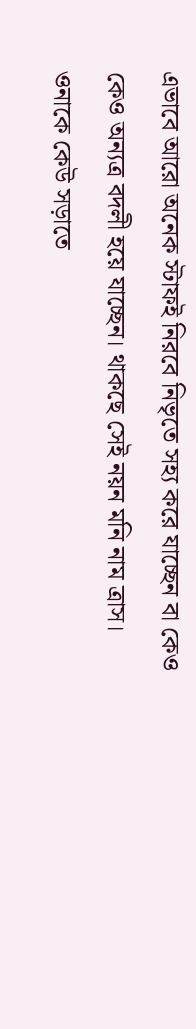এভাবে আরো অনেক স্টাফই নিরবে নিভৃতে সহ্য করে যাচ্ছেন বা কেও কেও অন্যত্র বদলী হয়ে যাচ্ছেন। থাকছে সেই নয়ন মনি নাম ত্রাস। ওনাকে কেউ সড়াতে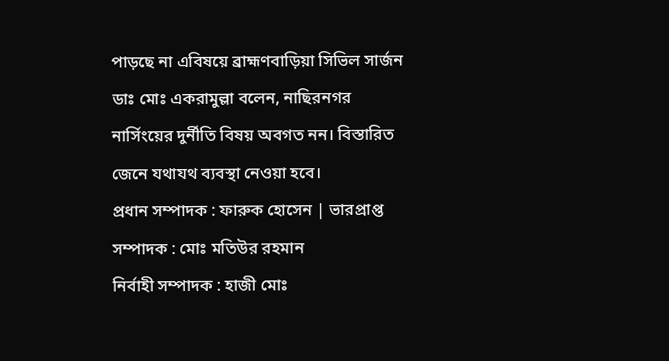পাড়ছে না এবিষয়ে ব্রাহ্মণবাড়িয়া সিভিল সার্জন ডাঃ মোঃ একরামুল্লা বলেন, নাছিরনগর নার্সিংয়ের দুর্নীতি বিষয় অবগত নন। বিস্তারিত জেনে যথাযথ ব্যবস্থা নেওয়া হবে।
প্রধান সম্পাদক : ফারুক হোসেন | ভারপ্রাপ্ত সম্পাদক : মোঃ মতিউর রহমান
নির্বাহী সম্পাদক : হাজী মোঃ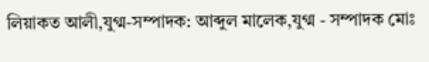লিয়াকত আলী,যুগ্ম-সম্পাদক: আব্দুল মালেক,যুগ্ম - সম্পাদক মোঃ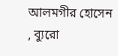আলমগীর হোসেন , ব্যুরো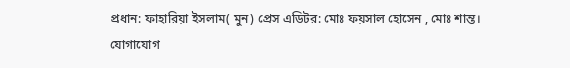প্রধান: ফাহারিয়া ইসলাম( মুন) প্রেস এডিটর: মোঃ ফয়সাল হোসেন , মোঃ শান্ত।
যোগাযোগ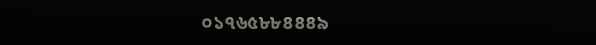০১৭৬৫৮৮৪৪৪৯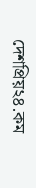দেশপ্রিয়২৪.কম